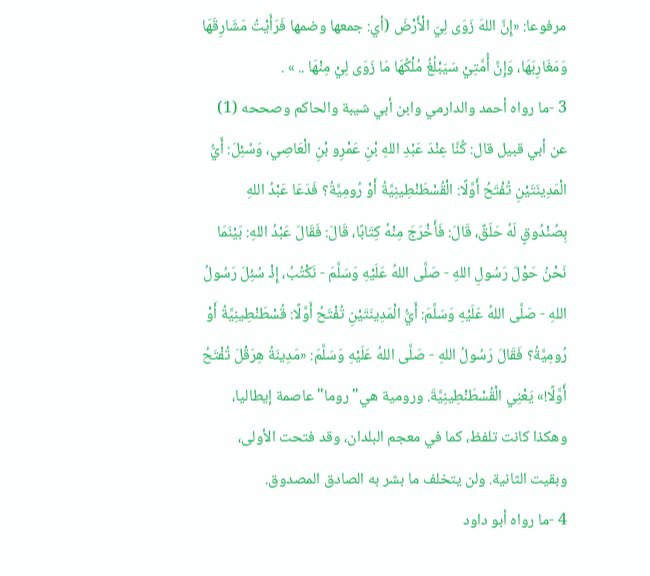مرفوعا: «إِنَّ اللهَ زَوَى لِيَ الْأَرْضَ (أي: جمعها وضمها فَرَأَيْتُ مَشَارِقَهَا وَمَغَارِبَهَا، وَإِنَّ أُمَّتِيْ سَيَبْلُغُ مُلْكُهَا مَا زَوَى لِيْ مِنْهَا .. » .
3 -ما رواه أحمد والدارمي وابن أبي شيبة والحاكم وصححه (1) عن أبي قبيل قال: كُنَّا عِنْدَ عَبْدِ اللهِ بْنِ عَمْرِو بْنِ الْعَاصِي، وَسُئِلَ: أَيُّ الْمَدِينَتَيْنِ تُفْتَحُ أَوَّلًا: الْقُسْطَنْطِينِيَّةُ أَوْ رُومِيَّةُ؟ فَدَعَا عَبْدُ اللهِ بِصُنْدُوقٍ لَهُ حَلَقٌ، قَالَ: فَأَخْرَجَ مِنْهُ كِتَابًا، قَالَ: فَقَالَ عَبْدُ اللهِ: بَيْنَمَا نَحْنُ حَوْلَ رَسُولِ اللهِ - صَلَّى اللهُ عَلَيْهِ وَسَلَّمَ - نَكْتُبُ، إِذْ سُئِلَ رَسُولُ اللهِ - صَلَّى اللهُ عَلَيْهِ وَسَلَّمَ: أَيُّ الْمَدِينَتَيْنِ تُفْتَحُ أَوَّلًا: قُسْطَنْطِينِيَّةُ أَوْ رُومِيَّةُ؟ فَقَالَ رَسُولُ اللهِ - صَلَّى اللهُ عَلَيْهِ وَسَلَّمَ: «مَدِينَةُ هِرَقْلَ تُفْتَحُ أَوَّلًا!» يَعْنِي الْقُسْطَنْطِينِيَّةَ. ورومية هي"روما"عاصمة إيطاليا، وهكذا كانت تلفظ، كما في معجم البلدان، وقد فتحت الأولى، وبقيت الثانية. ولن يتخلف ما بشر به الصادق المصدوق.
4 -ما رواه أبو داود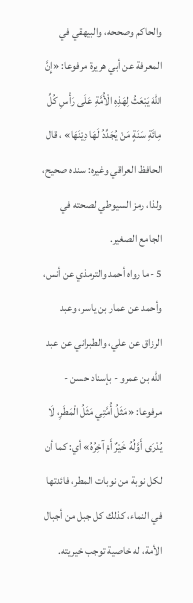والحاكم وصححه، والبيهقي في المعرفة عن أبي هريرة مرفوعا: «إِنَّ اللهَ يَبْعَثُ لِهَذِهِ الْأُمَّةِ عَلَى رَأْسِ كُلِّ مِائَةِ سَنَةٍ مَنْ يُجَدِّدُ لَهَا دِيْنَهَا» ، قال الحافظ العراقي وغيره: سنده صحيح، ولذا، رمز السيوطي لصحته في الجامع الصغير.
5 -ما رواه أحمد والترمذي عن أنس، وأحمد عن عمار بن ياسر، وعبد الرزاق عن علي، والطبراني عن عبد الله بن عمرو - بإسناد حسن - مرفوعا: «مَثَلُ أُمَّتِي مَثَلُ الْمَطَرِ، لَا يُدْرَى أَوَّلُهُ خَيْرٌ أَمْ آخِرُهُ» أي: كما أن لكل نوبة من نوبات المطر، فائدتها في النماء، كذلك كل جبل من أجبال الأمة، له خاصية توجب خيريته.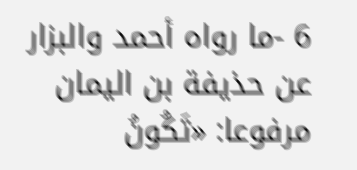6 -ما رواه أحمد والبزار عن حذيفة بن اليمان مرفوعا: «تَكُونُ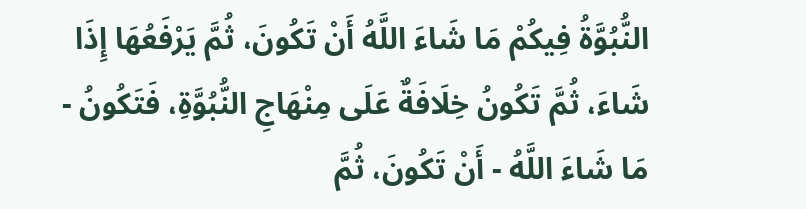النُّبُوَّةُ فِيكُمْ مَا شَاءَ اللَّهُ أَنْ تَكُونَ، ثُمَّ يَرْفَعُهَا إِذَا شَاءَ، ثُمَّ تَكُونُ خِلَافَةٌ عَلَى مِنْهَاجِ النُّبُوَّةِ، فَتَكُونُ - مَا شَاءَ اللَّهُ - أَنْ تَكُونَ، ثُمَّ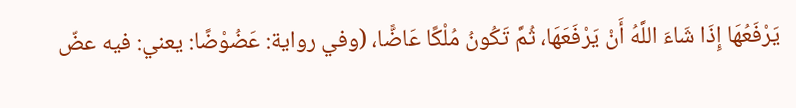يَرْفَعُهَا إِذَا شَاءَ اللَّهُ أَنْ يَرْفَعَهَا، ثُمَّ تَكُونُ مُلْكًا عَاضًّا، (وفي رواية: عَضُوْضًا: يعني: فيه عضّ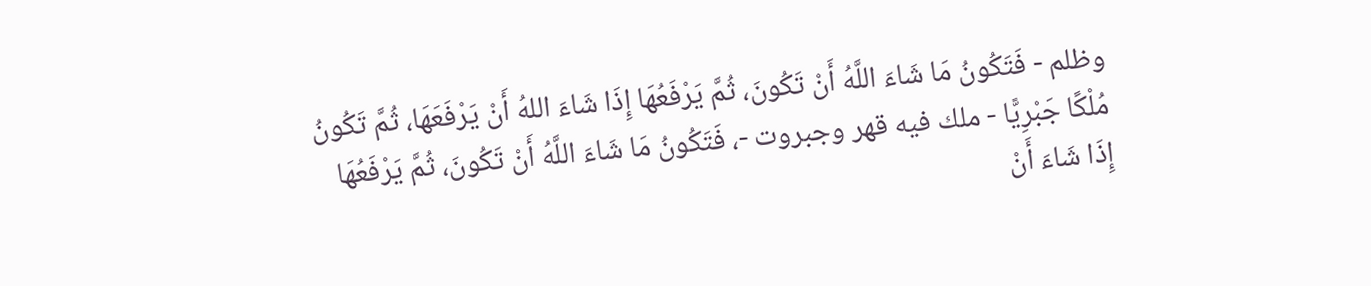وظلم - فَتَكُونُ مَا شَاءَ اللَّهُ أَنْ تَكُونَ، ثُمَّ يَرْفَعُهَا إِذَا شَاءَ اللهُ أَنْ يَرْفَعَهَا، ثُمَّ تَكُونُ مُلْكًا جَبْرِيًّا - ملك فيه قهر وجبروت -، فَتَكُونُ مَا شَاءَ اللَّهُ أَنْ تَكُونَ، ثُمَّ يَرْفَعُهَا إِذَا شَاءَ أَنْ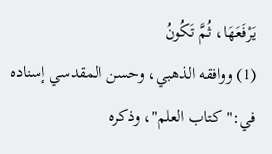يَرْفَعَهَا، ثُمَّ تَكُونُ
(1) ووافقه الذهبي، وحسن المقدسي إسناده في:"كتاب العلم"، وذكره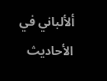ألألباني في الأحاديث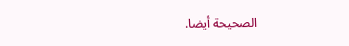الصحيحة أيضا.